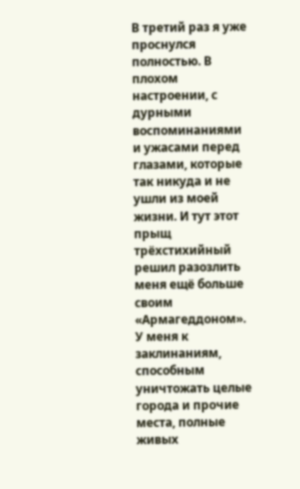В третий раз я уже проснулся полностью. В плохом настроении, с дурными воспоминаниями и ужасами перед глазами, которые так никуда и не ушли из моей жизни. И тут этот прыщ трёхстихийный решил разозлить меня ещё больше своим «Армагеддоном». У меня к заклинаниям, способным уничтожать целые города и прочие места, полные живых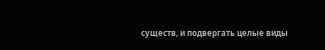существ, и подвергать целые виды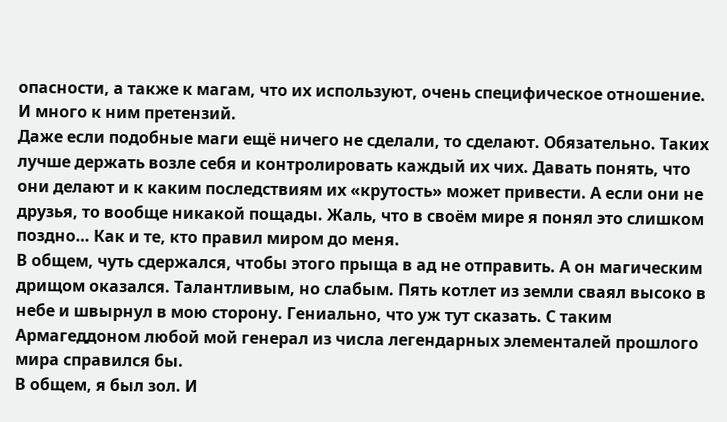опасности, а также к магам, что их используют, очень специфическое отношение. И много к ним претензий.
Даже если подобные маги ещё ничего не сделали, то сделают. Обязательно. Таких лучше держать возле себя и контролировать каждый их чих. Давать понять, что они делают и к каким последствиям их «крутость» может привести. А если они не друзья, то вообще никакой пощады. Жаль, что в своём мире я понял это слишком поздно… Как и те, кто правил миром до меня.
В общем, чуть сдержался, чтобы этого прыща в ад не отправить. А он магическим дрищом оказался. Талантливым, но слабым. Пять котлет из земли сваял высоко в небе и швырнул в мою сторону. Гениально, что уж тут сказать. С таким Армагеддоном любой мой генерал из числа легендарных элементалей прошлого мира справился бы.
В общем, я был зол. И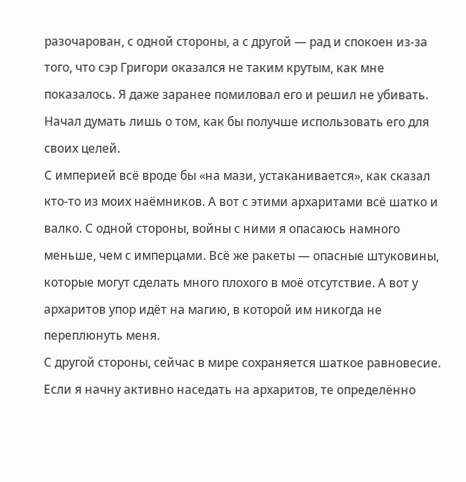разочарован, с одной стороны, а с другой — рад и спокоен из-за того, что сэр Григори оказался не таким крутым, как мне показалось. Я даже заранее помиловал его и решил не убивать. Начал думать лишь о том, как бы получше использовать его для своих целей.
С империей всё вроде бы «на мази, устаканивается», как сказал кто-то из моих наёмников. А вот с этими архаритами всё шатко и валко. С одной стороны, войны с ними я опасаюсь намного меньше, чем с имперцами. Всё же ракеты — опасные штуковины, которые могут сделать много плохого в моё отсутствие. А вот у архаритов упор идёт на магию, в которой им никогда не переплюнуть меня.
С другой стороны, сейчас в мире сохраняется шаткое равновесие. Если я начну активно наседать на архаритов, те определённо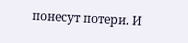понесут потери. И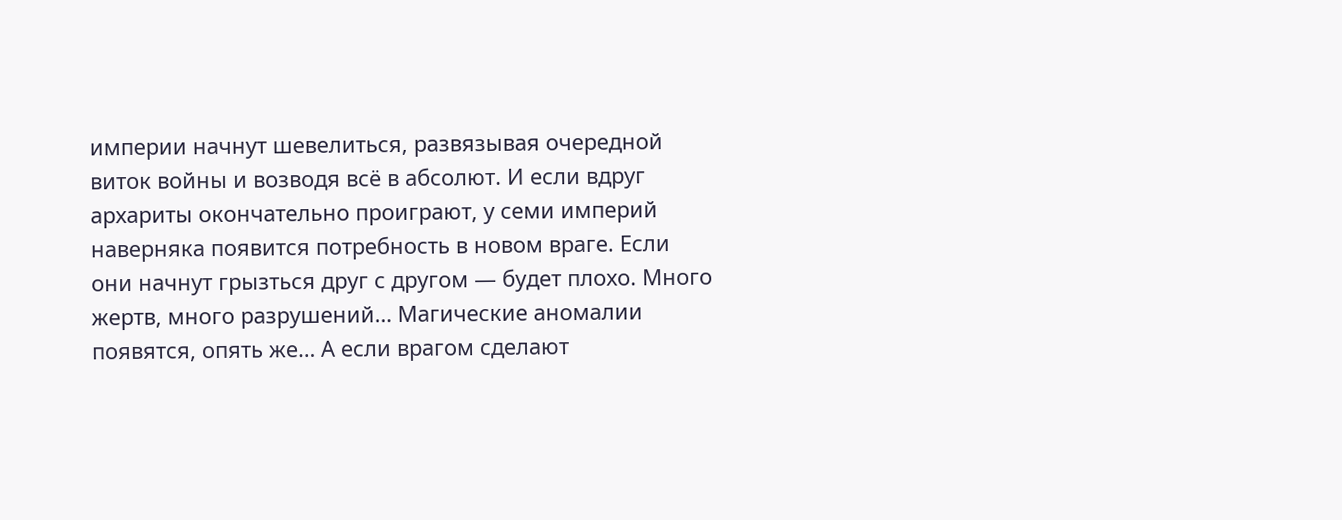империи начнут шевелиться, развязывая очередной виток войны и возводя всё в абсолют. И если вдруг архариты окончательно проиграют, у семи империй наверняка появится потребность в новом враге. Если они начнут грызться друг с другом — будет плохо. Много жертв, много разрушений… Магические аномалии появятся, опять же… А если врагом сделают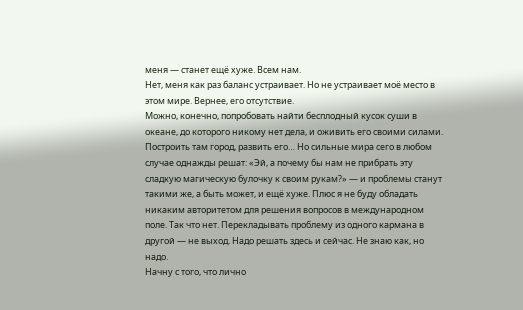меня — станет ещё хуже. Всем нам.
Нет, меня как раз баланс устраивает. Но не устраивает моё место в этом мире. Вернее, его отсутствие.
Можно, конечно, попробовать найти бесплодный кусок суши в океане, до которого никому нет дела, и оживить его своими силами. Построить там город, развить его… Но сильные мира сего в любом случае однажды решат: «Эй, а почему бы нам не прибрать эту сладкую магическую булочку к своим рукам?» — и проблемы станут такими же, а быть может, и ещё хуже. Плюс я не буду обладать никаким авторитетом для решения вопросов в международном поле. Так что нет. Перекладывать проблему из одного кармана в другой — не выход. Надо решать здесь и сейчас. Не знаю как, но надо.
Начну с того, что лично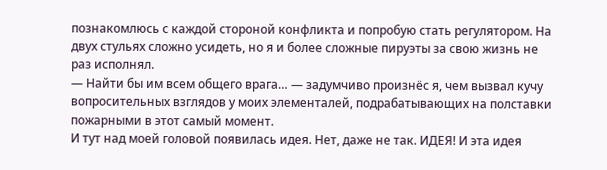познакомлюсь с каждой стороной конфликта и попробую стать регулятором. На двух стульях сложно усидеть, но я и более сложные пируэты за свою жизнь не раз исполнял.
— Найти бы им всем общего врага… — задумчиво произнёс я, чем вызвал кучу вопросительных взглядов у моих элементалей, подрабатывающих на полставки пожарными в этот самый момент.
И тут над моей головой появилась идея. Нет, даже не так. ИДЕЯ! И эта идея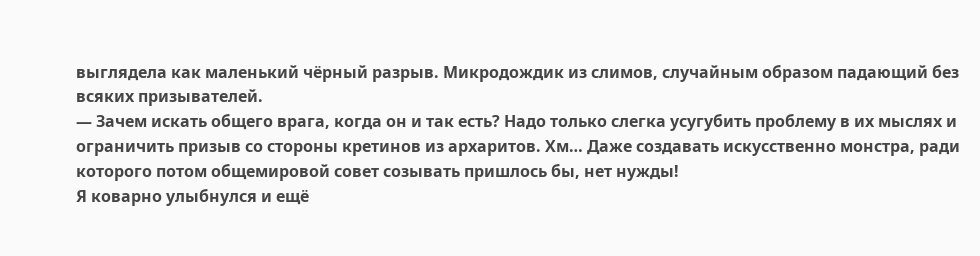выглядела как маленький чёрный разрыв. Микродождик из слимов, случайным образом падающий без всяких призывателей.
— Зачем искать общего врага, когда он и так есть? Надо только слегка усугубить проблему в их мыслях и ограничить призыв со стороны кретинов из архаритов. Хм… Даже создавать искусственно монстра, ради которого потом общемировой совет созывать пришлось бы, нет нужды!
Я коварно улыбнулся и ещё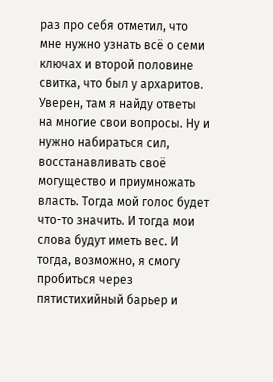раз про себя отметил, что мне нужно узнать всё о семи ключах и второй половине свитка, что был у архаритов. Уверен, там я найду ответы на многие свои вопросы. Ну и нужно набираться сил, восстанавливать своё могущество и приумножать власть. Тогда мой голос будет что-то значить. И тогда мои слова будут иметь вес. И тогда, возможно, я смогу пробиться через пятистихийный барьер и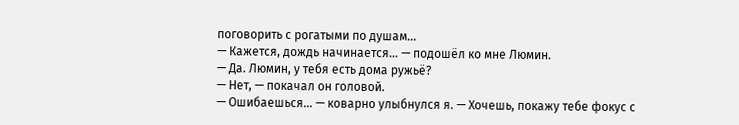поговорить с рогатыми по душам…
— Кажется, дождь начинается… — подошёл ко мне Люмин.
— Да. Люмин, у тебя есть дома ружьё?
— Нет, — покачал он головой.
— Ошибаешься… — коварно улыбнулся я. — Хочешь, покажу тебе фокус с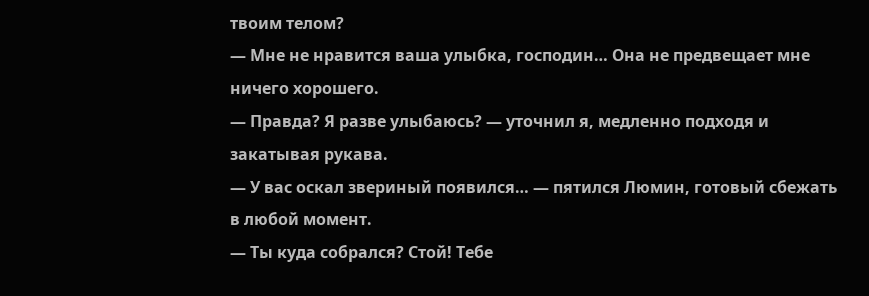твоим телом?
— Мне не нравится ваша улыбка, господин… Она не предвещает мне ничего хорошего.
— Правда? Я разве улыбаюсь? — уточнил я, медленно подходя и закатывая рукава.
— У вас оскал звериный появился… — пятился Люмин, готовый сбежать в любой момент.
— Ты куда собрался? Стой! Тебе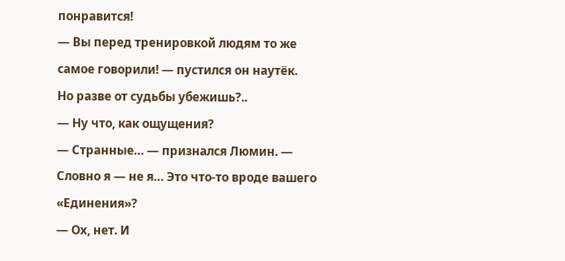понравится!
— Вы перед тренировкой людям то же самое говорили! — пустился он наутёк.
Но разве от судьбы убежишь?..
— Ну что, как ощущения?
— Странные… — признался Люмин. — Словно я — не я… Это что-то вроде вашего «Единения»?
— Ох, нет. И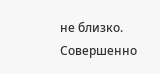не близко. Совершенно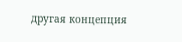другая концепция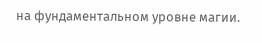на фундаментальном уровне магии.